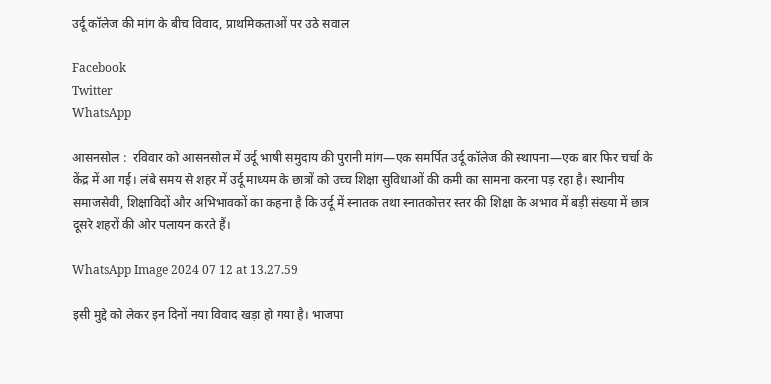उर्दू कॉलेज की मांग के बीच विवाद, प्राथमिकताओं पर उठे सवाल

Facebook
Twitter
WhatsApp

आसनसोल :  रविवार को आसनसोल में उर्दू भाषी समुदाय की पुरानी मांग—एक समर्पित उर्दू कॉलेज की स्थापना—एक बार फिर चर्चा के केंद्र में आ गई। लंबे समय से शहर में उर्दू माध्यम के छात्रों को उच्च शिक्षा सुविधाओं की कमी का सामना करना पड़ रहा है। स्थानीय समाजसेवी, शिक्षाविदों और अभिभावकों का कहना है कि उर्दू में स्नातक तथा स्नातकोत्तर स्तर की शिक्षा के अभाव में बड़ी संख्या में छात्र दूसरे शहरों की ओर पलायन करते हैं।

WhatsApp Image 2024 07 12 at 13.27.59

इसी मुद्दे को लेकर इन दिनों नया विवाद खड़ा हो गया है। भाजपा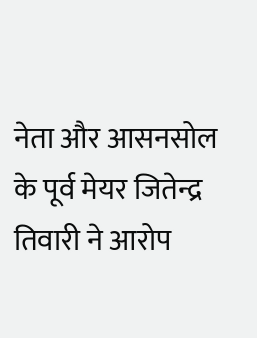नेता और आसनसोल के पूर्व मेयर जितेन्द्र तिवारी ने आरोप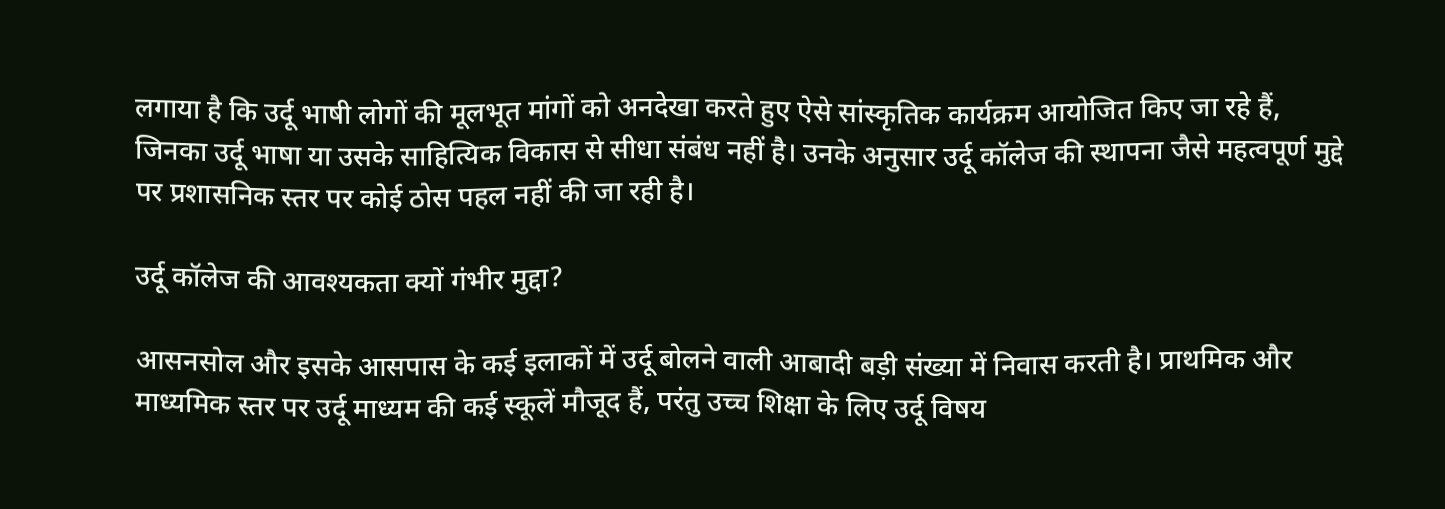लगाया है कि उर्दू भाषी लोगों की मूलभूत मांगों को अनदेखा करते हुए ऐसे सांस्कृतिक कार्यक्रम आयोजित किए जा रहे हैं, जिनका उर्दू भाषा या उसके साहित्यिक विकास से सीधा संबंध नहीं है। उनके अनुसार उर्दू कॉलेज की स्थापना जैसे महत्वपूर्ण मुद्दे पर प्रशासनिक स्तर पर कोई ठोस पहल नहीं की जा रही है।

उर्दू कॉलेज की आवश्यकता क्यों गंभीर मुद्दा?

आसनसोल और इसके आसपास के कई इलाकों में उर्दू बोलने वाली आबादी बड़ी संख्या में निवास करती है। प्राथमिक और माध्यमिक स्तर पर उर्दू माध्यम की कई स्कूलें मौजूद हैं, परंतु उच्च शिक्षा के लिए उर्दू विषय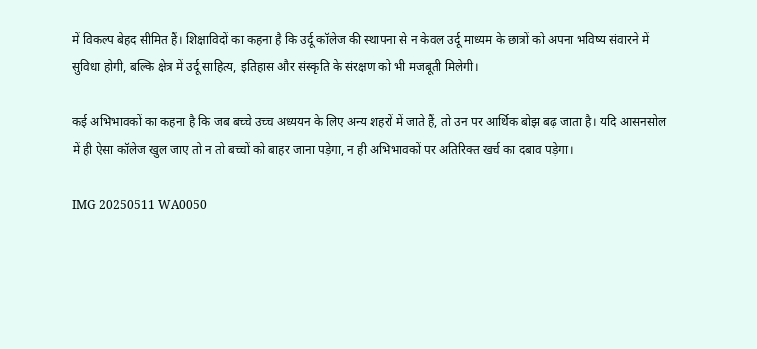में विकल्प बेहद सीमित हैं। शिक्षाविदों का कहना है कि उर्दू कॉलेज की स्थापना से न केवल उर्दू माध्यम के छात्रों को अपना भविष्य संवारने में सुविधा होगी, बल्कि क्षेत्र में उर्दू साहित्य, इतिहास और संस्कृति के संरक्षण को भी मजबूती मिलेगी।

कई अभिभावकों का कहना है कि जब बच्चे उच्च अध्ययन के लिए अन्य शहरों में जाते हैं, तो उन पर आर्थिक बोझ बढ़ जाता है। यदि आसनसोल में ही ऐसा कॉलेज खुल जाए तो न तो बच्चों को बाहर जाना पड़ेगा, न ही अभिभावकों पर अतिरिक्त खर्च का दबाव पड़ेगा।

IMG 20250511 WA0050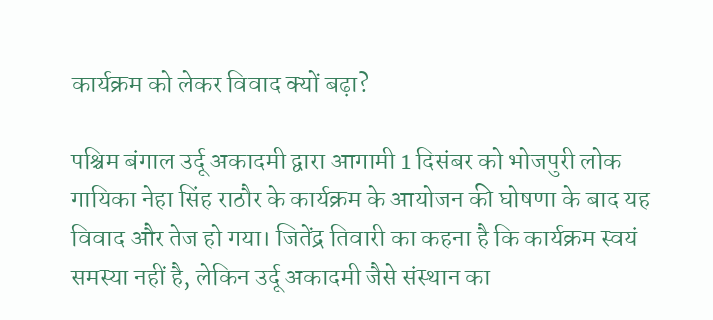कार्यक्रम को लेकर विवाद क्यों बढ़ा?

पश्चिम बंगाल उर्दू अकादमी द्वारा आगामी 1 दिसंबर को भोजपुरी लोक गायिका नेहा सिंह राठौर के कार्यक्रम के आयोजन की घोषणा के बाद यह विवाद और तेज हो गया। जितेंद्र तिवारी का कहना है कि कार्यक्रम स्वयं समस्या नहीं है, लेकिन उर्दू अकादमी जैसे संस्थान का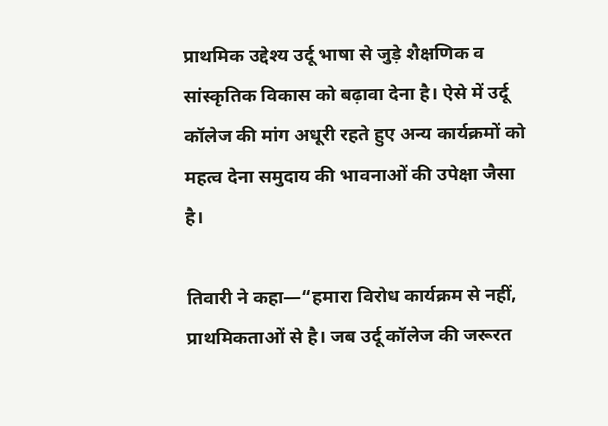प्राथमिक उद्देश्य उर्दू भाषा से जुड़े शैक्षणिक व सांस्कृतिक विकास को बढ़ावा देना है। ऐसे में उर्दू कॉलेज की मांग अधूरी रहते हुए अन्य कार्यक्रमों को महत्व देना समुदाय की भावनाओं की उपेक्षा जैसा है।

तिवारी ने कहा—“हमारा विरोध कार्यक्रम से नहीं, प्राथमिकताओं से है। जब उर्दू कॉलेज की जरूरत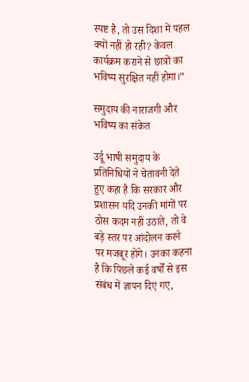स्पष्ट है, तो उस दिशा में पहल क्यों नहीं हो रही? केवल कार्यक्रम कराने से छात्रों का भविष्य सुरक्षित नहीं होगा।”

समुदाय की नाराजगी और भविष्य का संकेत

उर्दू भाषी समुदाय के प्रतिनिधियों ने चेतावनी देते हुए कहा है कि सरकार और प्रशासन यदि उनकी मांगों पर ठोस कदम नहीं उठाते, तो वे बड़े स्तर पर आंदोलन करने पर मजबूर होंगे। उनका कहना है कि पिछले कई वर्षों से इस संबंध में ज्ञापन दिए गए,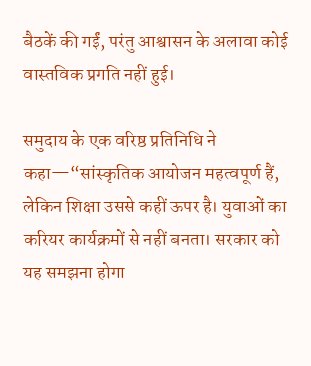बैठकें की गईं, परंतु आश्वासन के अलावा कोई वास्तविक प्रगति नहीं हुई।

समुदाय के एक वरिष्ठ प्रतिनिधि ने कहा—“सांस्कृतिक आयोजन महत्वपूर्ण हैं, लेकिन शिक्षा उससे कहीं ऊपर है। युवाओं का करियर कार्यक्रमों से नहीं बनता। सरकार को यह समझना होगा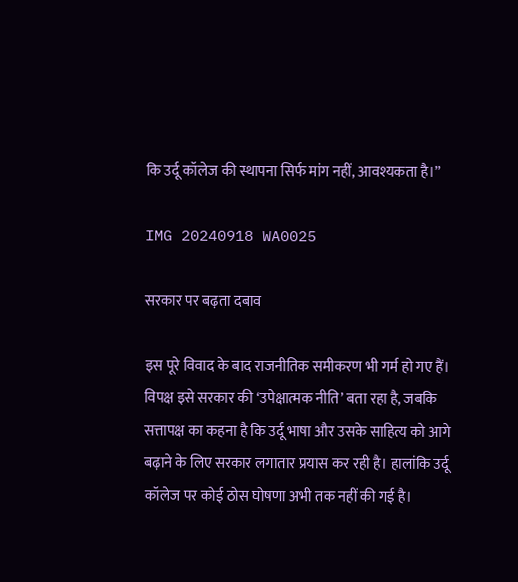कि उर्दू कॉलेज की स्थापना सिर्फ मांग नहीं, आवश्यकता है।”

IMG 20240918 WA0025

सरकार पर बढ़ता दबाव

इस पूरे विवाद के बाद राजनीतिक समीकरण भी गर्म हो गए हैं। विपक्ष इसे सरकार की ‘उपेक्षात्मक नीति’ बता रहा है, जबकि सत्तापक्ष का कहना है कि उर्दू भाषा और उसके साहित्य को आगे बढ़ाने के लिए सरकार लगातार प्रयास कर रही है। हालांकि उर्दू कॉलेज पर कोई ठोस घोषणा अभी तक नहीं की गई है।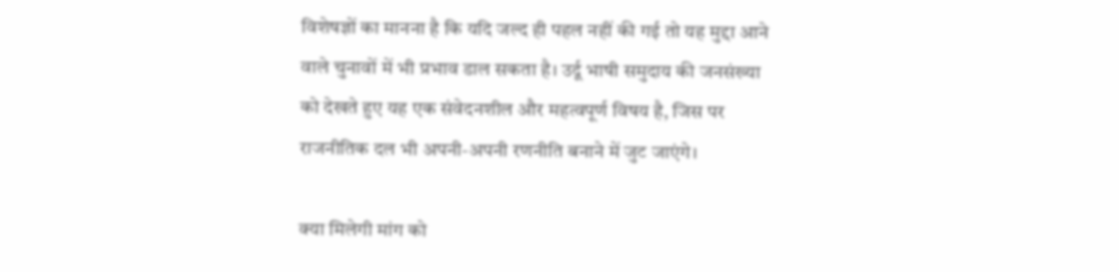विशेषज्ञों का मानना है कि यदि जल्द ही पहल नहीं की गई तो यह मुद्दा आने वाले चुनावों में भी प्रभाव डाल सकता है। उर्दू भाषी समुदाय की जनसंख्या को देखते हुए यह एक संवेदनशील और महत्वपूर्ण विषय है, जिस पर राजनीतिक दल भी अपनी-अपनी रणनीति बनाने में जुट जाएंगे।

क्या मिलेगी मांग को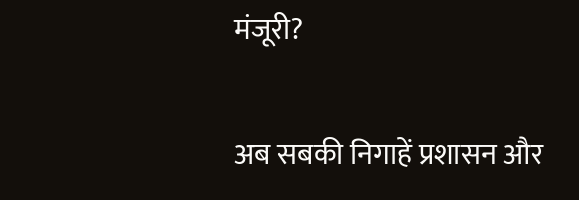मंजूरी?

अब सबकी निगाहें प्रशासन और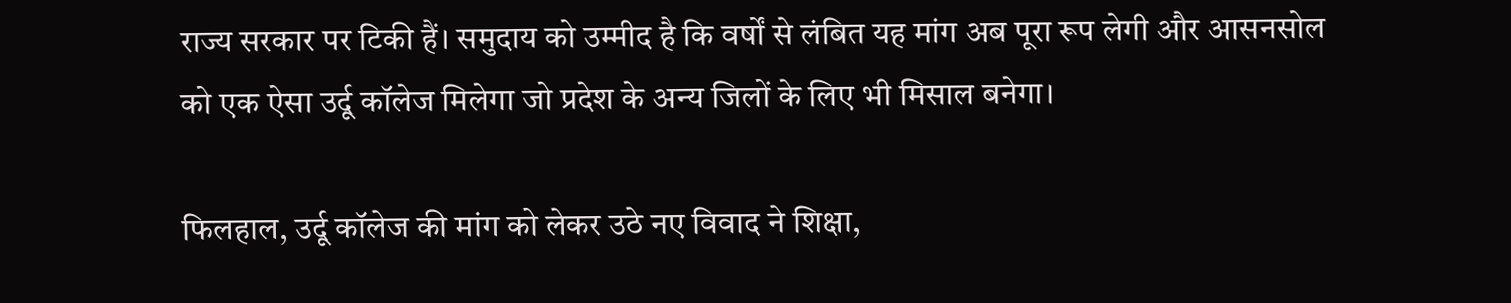राज्य सरकार पर टिकी हैं। समुदाय को उम्मीद है कि वर्षों से लंबित यह मांग अब पूरा रूप लेगी और आसनसोल को एक ऐसा उर्दू कॉलेज मिलेगा जो प्रदेश के अन्य जिलों के लिए भी मिसाल बनेगा।

फिलहाल, उर्दू कॉलेज की मांग को लेकर उठे नए विवाद ने शिक्षा,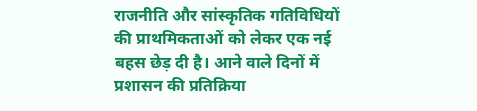राजनीति और सांस्कृतिक गतिविधियों की प्राथमिकताओं को लेकर एक नई बहस छेड़ दी है। आने वाले दिनों में प्रशासन की प्रतिक्रिया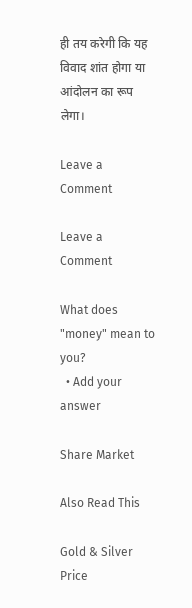ही तय करेगी कि यह विवाद शांत होगा या आंदोलन का रूप लेगा।

Leave a Comment

Leave a Comment

What does "money" mean to you?
  • Add your answer

Share Market

Also Read This

Gold & Silver Price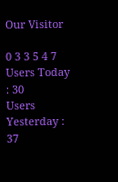Our Visitor

0 3 3 5 4 7
Users Today : 30
Users Yesterday : 37